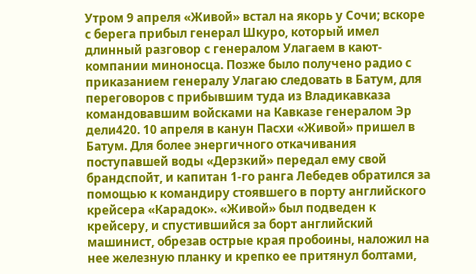Утром 9 апреля «Живой» встал на якорь у Сочи; вскоре с берега прибыл генерал Шкуро, который имел длинный разговор с генералом Улагаем в кают-компании миноносца. Позже было получено радио с приказанием генералу Улагаю следовать в Батум, для переговоров с прибывшим туда из Владикавказа командовавшим войсками на Кавказе генералом Эр дели420. 10 апреля в канун Пасхи «Живой» пришел в Батум. Для более энергичного откачивания поступавшей воды «Дерзкий» передал ему свой брандспойт, и капитан 1-го ранга Лебедев обратился за помощью к командиру стоявшего в порту английского крейсера «Карадок». «Живой» был подведен к крейсеру, и спустившийся за борт английский машинист, обрезав острые края пробоины, наложил на нее железную планку и крепко ее притянул болтами,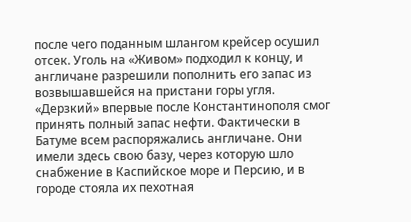после чего поданным шлангом крейсер осушил отсек. Уголь на «Живом» подходил к концу, и англичане разрешили пополнить его запас из возвышавшейся на пристани горы угля. «Дерзкий» впервые после Константинополя смог принять полный запас нефти. Фактически в Батуме всем распоряжались англичане. Они имели здесь свою базу, через которую шло снабжение в Каспийское море и Персию, и в городе стояла их пехотная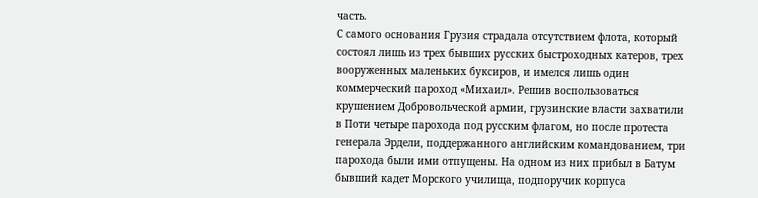часть.
С самого основания Грузия страдала отсутствием флота, который состоял лишь из трех бывших русских быстроходных катеров, трех вооруженных маленьких буксиров, и имелся лишь один коммерческий пароход «Михаил». Решив воспользоваться крушением Добровольческой армии, грузинские власти захватили в Поти четыре парохода под русским флагом, но после протеста генерала Эрдели, поддержанного английским командованием, три парохода были ими отпущены. На одном из них прибыл в Батум бывший кадет Морского училища, подпоручик корпуса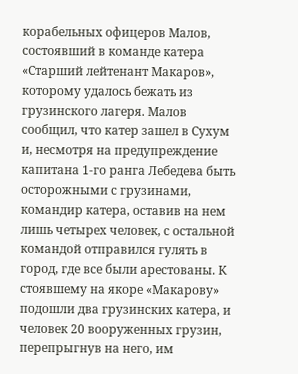корабельных офицеров Малов, состоявший в команде катера «Старший лейтенант Макаров», которому удалось бежать из грузинского лагеря. Малов сообщил, что катер зашел в Сухум и, несмотря на предупреждение капитана 1-го ранга Лебедева быть осторожными с грузинами, командир катера, оставив на нем лишь четырех человек, с остальной командой отправился гулять в город, где все были арестованы. К стоявшему на якоре «Макарову» подошли два грузинских катера, и человек 20 вооруженных грузин, перепрыгнув на него, им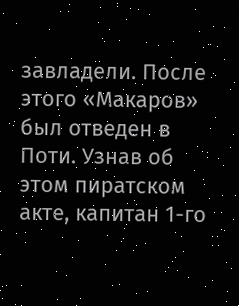завладели. После этого «Макаров» был отведен в Поти. Узнав об этом пиратском акте, капитан 1-го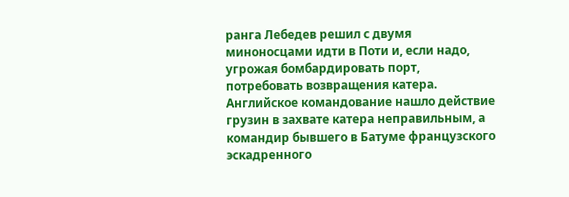ранга Лебедев решил с двумя миноносцами идти в Поти и, если надо, угрожая бомбардировать порт, потребовать возвращения катера. Английское командование нашло действие грузин в захвате катера неправильным, а командир бывшего в Батуме французского эскадренного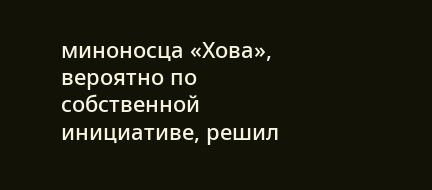миноносца «Хова», вероятно по собственной инициативе, решил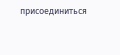присоединиться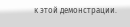к этой демонстрации.